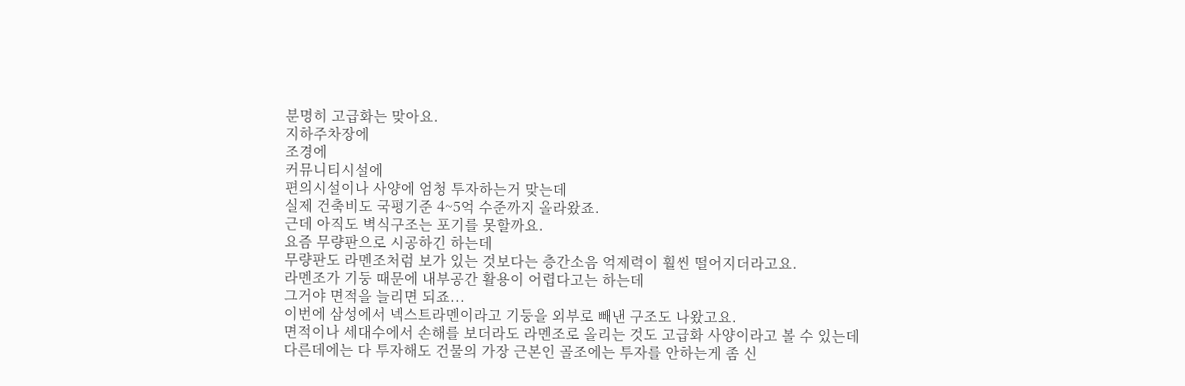분명히 고급화는 맞아요.
지하주차장에
조경에
커뮤니티시설에
편의시설이나 사양에 엄청 투자하는거 맞는데
실제 건축비도 국평기준 4~5억 수준까지 올라왔죠.
근데 아직도 벽식구조는 포기를 못할까요.
요즘 무량판으로 시공하긴 하는데
무량판도 라멘조처럼 보가 있는 것보다는 층간소음 억제력이 훨씬 떨어지더라고요.
라멘조가 기둥 때문에 내부공간 활용이 어렵다고는 하는데
그거야 면적을 늘리면 되죠...
이번에 삼성에서 넥스트라멘이라고 기둥을 외부로 빼낸 구조도 나왔고요.
면적이나 세대수에서 손해를 보더라도 라멘조로 올리는 것도 고급화 사양이라고 볼 수 있는데
다른데에는 다 투자해도 건물의 가장 근본인 골조에는 투자를 안하는게 좀 신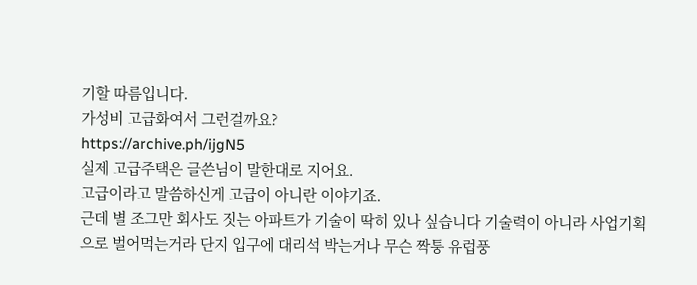기할 따름입니다.
가성비 고급화여서 그런걸까요?
https://archive.ph/ijgN5
실제 고급주택은 글쓴님이 말한대로 지어요.
고급이라고 말씀하신게 고급이 아니란 이야기죠.
근데 별 조그만 회사도 짓는 아파트가 기술이 딱히 있나 싶습니다 기술력이 아니라 사업기획으로 벌어먹는거라 단지 입구에 대리석 박는거나 무슨 짝퉁 유럽풍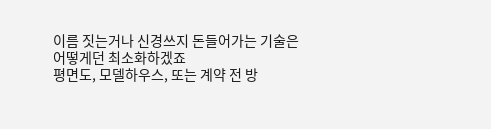이름 짓는거나 신경쓰지 돈들어가는 기술은 어떻게던 최소화하겠죠
평면도, 모델하우스, 또는 계약 전 방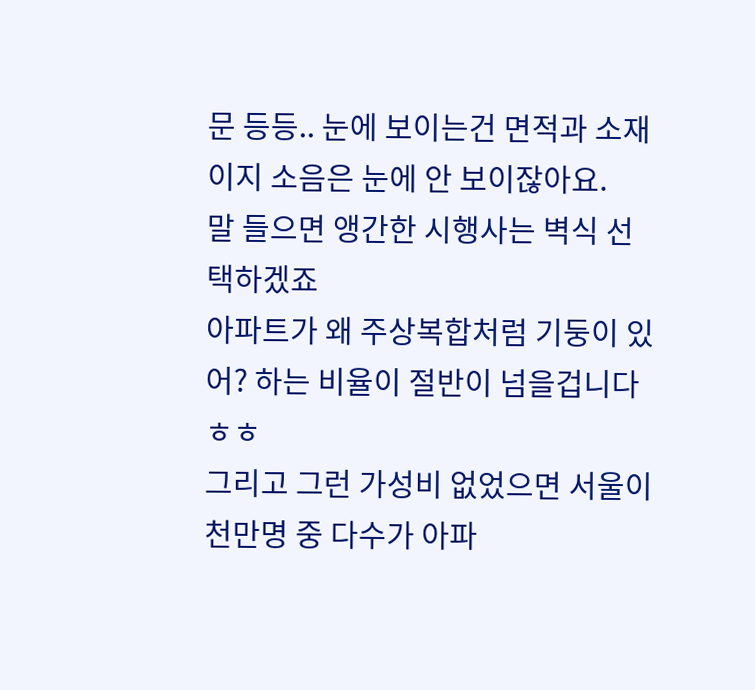문 등등.. 눈에 보이는건 면적과 소재이지 소음은 눈에 안 보이잖아요.
말 들으면 앵간한 시행사는 벽식 선택하겠죠
아파트가 왜 주상복합처럼 기둥이 있어? 하는 비율이 절반이 넘을겁니다 ㅎㅎ
그리고 그런 가성비 없었으면 서울이 천만명 중 다수가 아파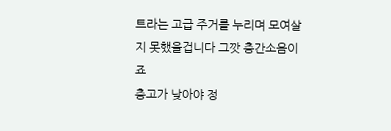트라는 고급 주거를 누리며 모여살지 못했을겁니다 그깟 층간소음이죠
층고가 낮아야 정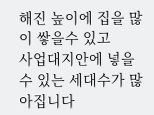해진 높이에 집을 많이 쌓을수 있고
사업대지안에 넣을수 있는 세대수가 많아집니다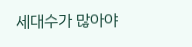세대수가 많아야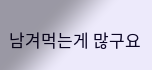남겨먹는게 많구요